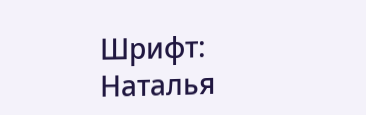Шрифт:
Наталья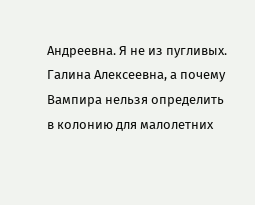Андреевна. Я не из пугливых. Галина Алексеевна, а почему Вампира нельзя определить в колонию для малолетних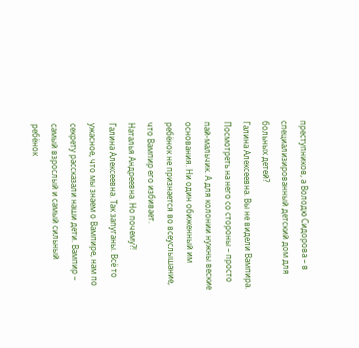преступников, а Володю Сидорова – в специализированный детский дом для больных детей?
Галина Алексеевна. Вы не видели Вампира. Посмотреть на него со стороны – просто пай-мальчик. А для колонии нужны веские основания. Ни один обиженный им ребёнок не признается во всеуслышание, что Вампир его избивает.
Наталья Андреевна. Но почему?!
Галина Алексеевна. Так запуганы. Всё то ужасное, что мы знаем о Вампире, нам по секрету рассказали наши дети. Вампир – самый взрослый и самый сильный ребёнок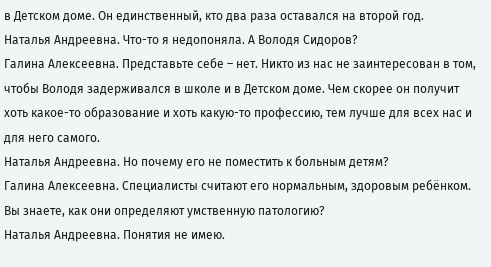в Детском доме. Он единственный, кто два раза оставался на второй год.
Наталья Андреевна. Что-то я недопоняла. А Володя Сидоров?
Галина Алексеевна. Представьте себе – нет. Никто из нас не заинтересован в том, чтобы Володя задерживался в школе и в Детском доме. Чем скорее он получит хоть какое-то образование и хоть какую-то профессию, тем лучше для всех нас и для него самого.
Наталья Андреевна. Но почему его не поместить к больным детям?
Галина Алексеевна. Специалисты считают его нормальным, здоровым ребёнком. Вы знаете, как они определяют умственную патологию?
Наталья Андреевна. Понятия не имею.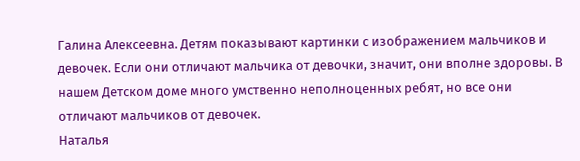Галина Алексеевна. Детям показывают картинки с изображением мальчиков и девочек. Если они отличают мальчика от девочки, значит, они вполне здоровы. В нашем Детском доме много умственно неполноценных ребят, но все они отличают мальчиков от девочек.
Наталья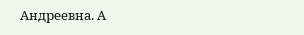Андреевна. А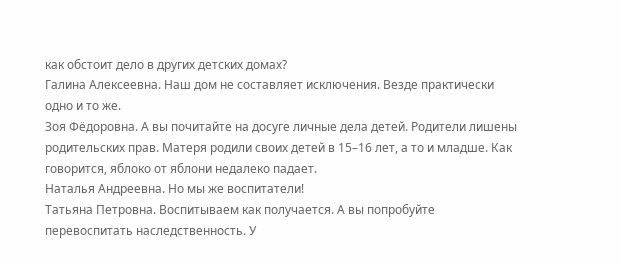как обстоит дело в других детских домах?
Галина Алексеевна. Наш дом не составляет исключения. Везде практически одно и то же.
Зоя Фёдоровна. А вы почитайте на досуге личные дела детей. Родители лишены родительских прав. Матеря родили своих детей в 15–16 лет, а то и младше. Как говорится, яблоко от яблони недалеко падает.
Наталья Андреевна. Но мы же воспитатели!
Татьяна Петровна. Воспитываем как получается. А вы попробуйте перевоспитать наследственность. У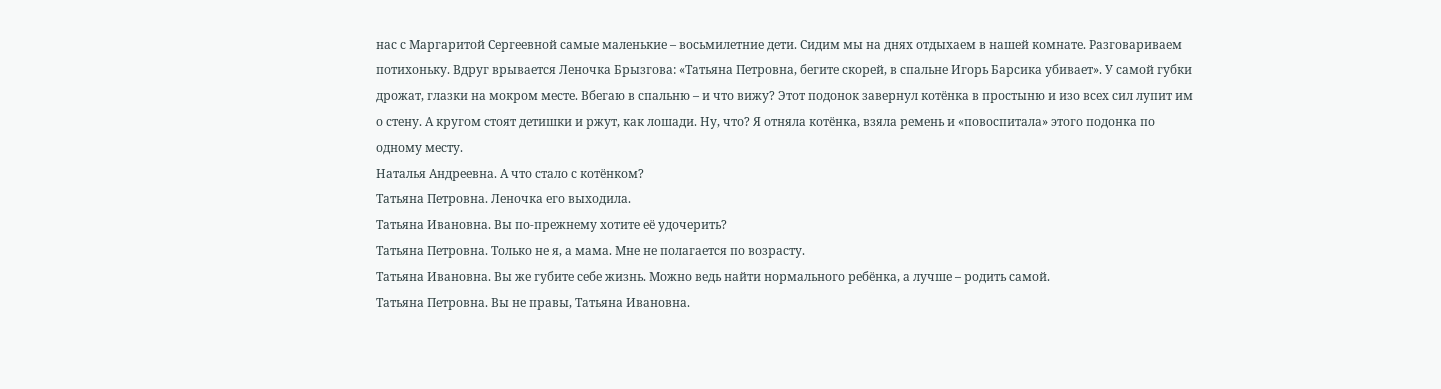нас с Маргаритой Сергеевной самые маленькие – восьмилетние дети. Сидим мы на днях отдыхаем в нашей комнате. Разговариваем потихоньку. Вдруг врывается Леночка Брызгова: «Татьяна Петровна, бегите скорей, в спальне Игорь Барсика убивает». У самой губки дрожат, глазки на мокром месте. Вбегаю в спальню – и что вижу? Этот подонок завернул котёнка в простыню и изо всех сил лупит им о стену. А кругом стоят детишки и ржут, как лошади. Ну, что? Я отняла котёнка, взяла ремень и «повоспитала» этого подонка по одному месту.
Наталья Андреевна. А что стало с котёнком?
Татьяна Петровна. Леночка его выходила.
Татьяна Ивановна. Вы по-прежнему хотите её удочерить?
Татьяна Петровна. Только не я, а мама. Мне не полагается по возрасту.
Татьяна Ивановна. Вы же губите себе жизнь. Можно ведь найти нормального ребёнка, а лучше – родить самой.
Татьяна Петровна. Вы не правы, Татьяна Ивановна.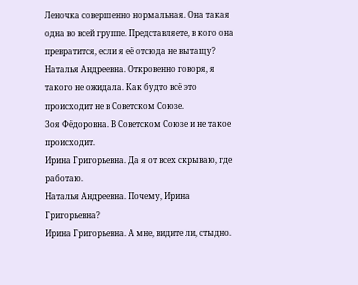Леночка совершенно нормальная. Она такая одна во всей группе. Представляете, в кого она превратится, если я её отсюда не вытащу?
Наталья Андреевна. Откровенно говоря, я такого не ожидала. Как будто всё это происходит не в Советском Союзе.
Зоя Фёдоровна. В Советском Союзе и не такое происходит.
Ирина Григорьевна. Да я от всех скрываю, где работаю.
Наталья Андреевна. Почему, Ирина Григорьевна?
Ирина Григорьевна. А мне, видите ли, стыдно.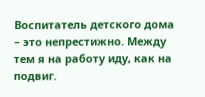Воспитатель детского дома – это непрестижно. Между тем я на работу иду, как на подвиг.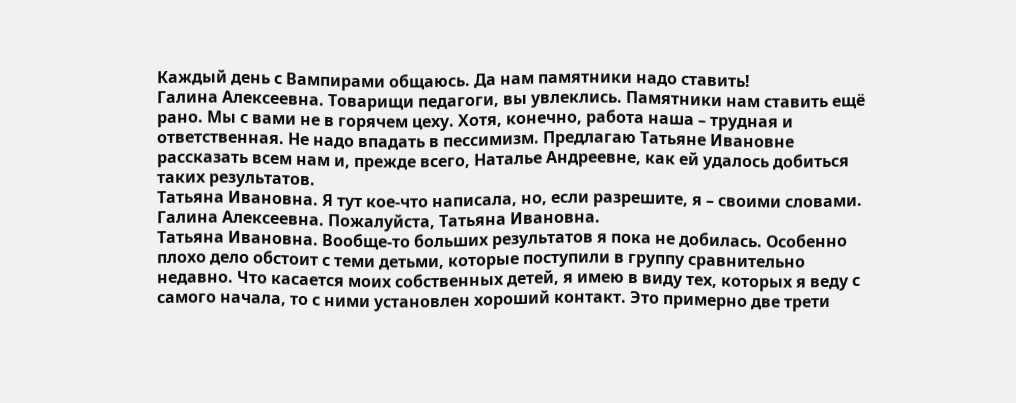Каждый день с Вампирами общаюсь. Да нам памятники надо ставить!
Галина Алексеевна. Товарищи педагоги, вы увлеклись. Памятники нам ставить ещё рано. Мы с вами не в горячем цеху. Хотя, конечно, работа наша – трудная и ответственная. Не надо впадать в пессимизм. Предлагаю Татьяне Ивановне рассказать всем нам и, прежде всего, Наталье Андреевне, как ей удалось добиться таких результатов.
Татьяна Ивановна. Я тут кое-что написала, но, если разрешите, я – своими словами.
Галина Алексеевна. Пожалуйста, Татьяна Ивановна.
Татьяна Ивановна. Вообще-то больших результатов я пока не добилась. Особенно плохо дело обстоит с теми детьми, которые поступили в группу сравнительно недавно. Что касается моих собственных детей, я имею в виду тех, которых я веду с самого начала, то с ними установлен хороший контакт. Это примерно две трети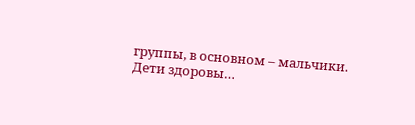группы, в основном – мальчики. Дети здоровы…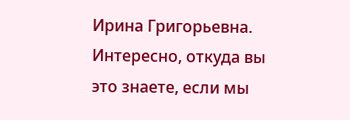Ирина Григорьевна. Интересно, откуда вы это знаете, если мы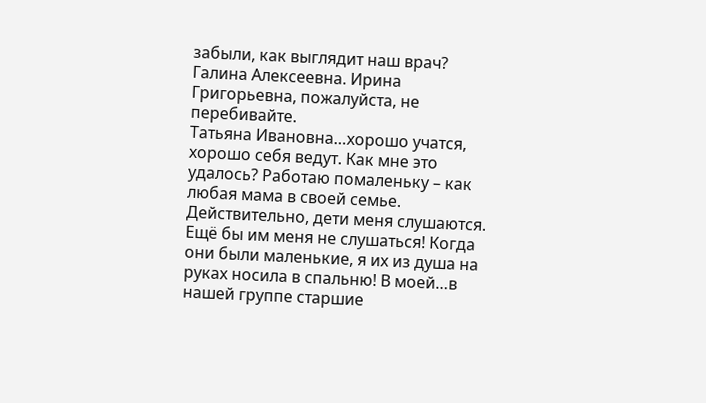забыли, как выглядит наш врач?
Галина Алексеевна. Ирина Григорьевна, пожалуйста, не перебивайте.
Татьяна Ивановна…хорошо учатся, хорошо себя ведут. Как мне это удалось? Работаю помаленьку – как любая мама в своей семье. Действительно, дети меня слушаются. Ещё бы им меня не слушаться! Когда они были маленькие, я их из душа на руках носила в спальню! В моей…в нашей группе старшие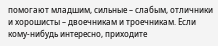помогают младшим, сильные – слабым, отличники и хорошисты – двоечникам и троечникам. Если кому-нибудь интересно, приходите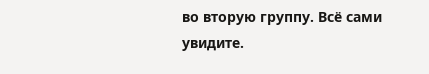во вторую группу. Всё сами увидите.